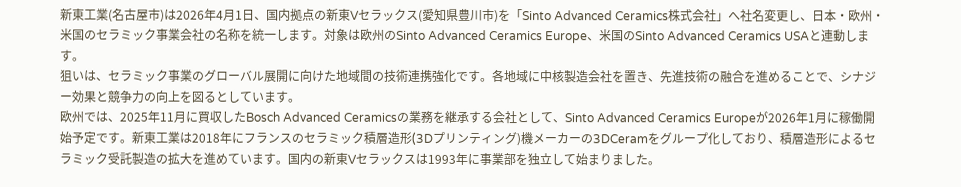新東工業(名古屋市)は2026年4月1日、国内拠点の新東Vセラックス(愛知県豊川市)を「Sinto Advanced Ceramics株式会社」へ社名変更し、日本・欧州・米国のセラミック事業会社の名称を統一します。対象は欧州のSinto Advanced Ceramics Europe、米国のSinto Advanced Ceramics USAと連動します。
狙いは、セラミック事業のグローバル展開に向けた地域間の技術連携強化です。各地域に中核製造会社を置き、先進技術の融合を進めることで、シナジー効果と競争力の向上を図るとしています。
欧州では、2025年11月に買収したBosch Advanced Ceramicsの業務を継承する会社として、Sinto Advanced Ceramics Europeが2026年1月に稼働開始予定です。新東工業は2018年にフランスのセラミック積層造形(3Dプリンティング)機メーカーの3DCeramをグループ化しており、積層造形によるセラミック受託製造の拡大を進めています。国内の新東Vセラックスは1993年に事業部を独立して始まりました。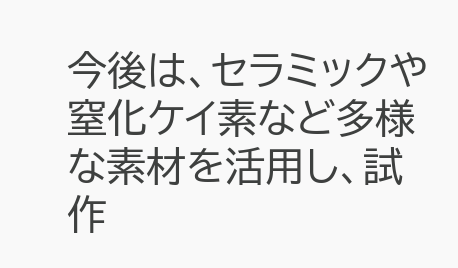今後は、セラミックや窒化ケイ素など多様な素材を活用し、試作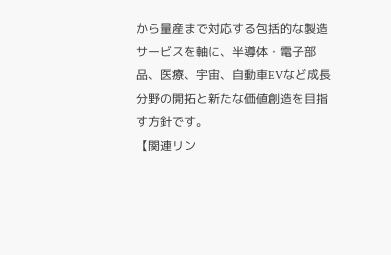から量産まで対応する包括的な製造サービスを軸に、半導体・電子部品、医療、宇宙、自動車EVなど成長分野の開拓と新たな価値創造を目指す方針です。
【関連リン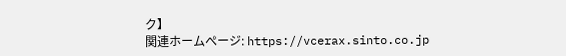ク】
関連ホームぺージ: https://vcerax.sinto.co.jp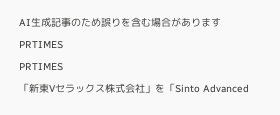AI生成記事のため誤りを含む場合があります
PRTIMES
PRTIMES
「新東Vセラックス株式会社」を「Sinto Advanced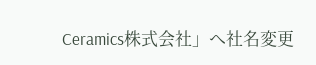Ceramics株式会社」へ社名変更